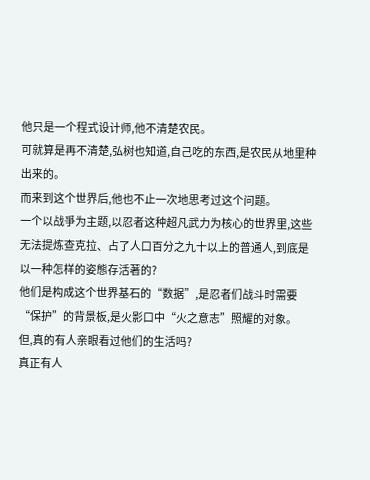他只是一个程式设计师,他不清楚农民。
可就算是再不清楚,弘树也知道,自己吃的东西,是农民从地里种出来的。
而来到这个世界后,他也不止一次地思考过这个问题。
一个以战爭为主题,以忍者这种超凡武力为核心的世界里,这些无法提炼查克拉、占了人口百分之九十以上的普通人,到底是以一种怎样的姿態存活著的?
他们是构成这个世界基石的“数据”,是忍者们战斗时需要“保护”的背景板,是火影口中“火之意志”照耀的对象。
但,真的有人亲眼看过他们的生活吗?
真正有人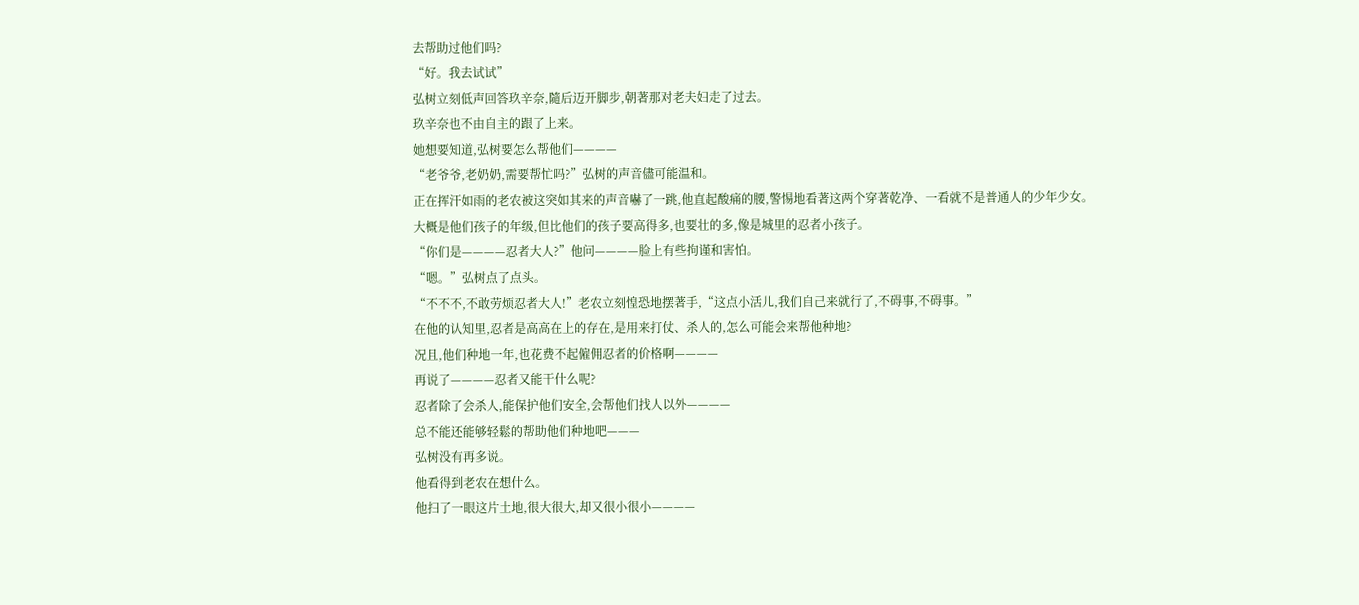去帮助过他们吗?
“好。我去试试”
弘树立刻低声回答玖辛奈,隨后迈开脚步,朝著那对老夫妇走了过去。
玖辛奈也不由自主的跟了上来。
她想要知道,弘树要怎么帮他们————
“老爷爷,老奶奶,需要帮忙吗?”弘树的声音儘可能温和。
正在挥汗如雨的老农被这突如其来的声音嚇了一跳,他直起酸痛的腰,警惕地看著这两个穿著乾净、一看就不是普通人的少年少女。
大概是他们孩子的年级,但比他们的孩子要高得多,也要壮的多,像是城里的忍者小孩子。
“你们是————忍者大人?”他问————脸上有些拘谨和害怕。
“嗯。”弘树点了点头。
“不不不,不敢劳烦忍者大人!”老农立刻惶恐地摆著手,“这点小活儿,我们自己来就行了,不碍事,不碍事。”
在他的认知里,忍者是高高在上的存在,是用来打仗、杀人的,怎么可能会来帮他种地?
况且,他们种地一年,也花费不起僱佣忍者的价格啊————
再说了————忍者又能干什么呢?
忍者除了会杀人,能保护他们安全,会帮他们找人以外————
总不能还能够轻鬆的帮助他们种地吧———
弘树没有再多说。
他看得到老农在想什么。
他扫了一眼这片土地,很大很大,却又很小很小————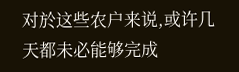对於这些农户来说,或许几天都未必能够完成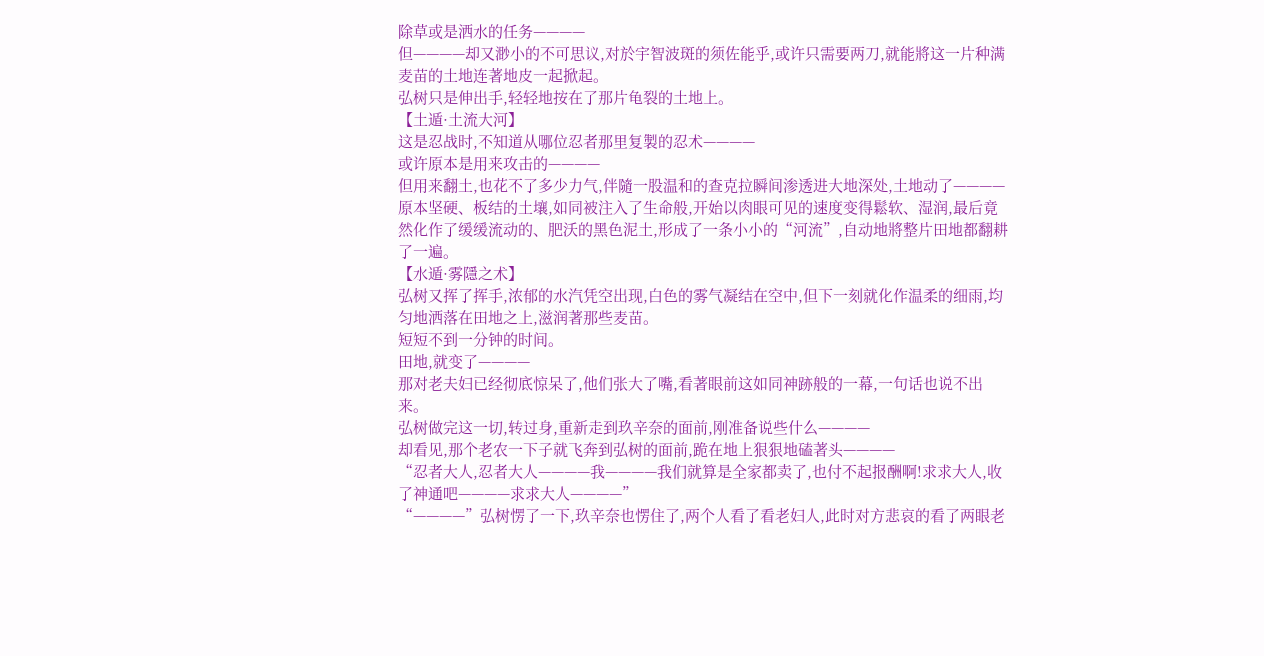除草或是洒水的任务————
但————却又渺小的不可思议,对於宇智波斑的须佐能乎,或许只需要两刀,就能將这一片种满麦苗的土地连著地皮一起掀起。
弘树只是伸出手,轻轻地按在了那片龟裂的土地上。
【土遁·土流大河】
这是忍战时,不知道从哪位忍者那里复製的忍术————
或许原本是用来攻击的————
但用来翻土,也花不了多少力气,伴隨一股温和的查克拉瞬间渗透进大地深处,土地动了————
原本坚硬、板结的土壤,如同被注入了生命般,开始以肉眼可见的速度变得鬆软、湿润,最后竟然化作了缓缓流动的、肥沃的黑色泥土,形成了一条小小的“河流”,自动地將整片田地都翻耕了一遍。
【水遁·雾隱之术】
弘树又挥了挥手,浓郁的水汽凭空出现,白色的雾气凝结在空中,但下一刻就化作温柔的细雨,均匀地洒落在田地之上,滋润著那些麦苗。
短短不到一分钟的时间。
田地,就变了————
那对老夫妇已经彻底惊呆了,他们张大了嘴,看著眼前这如同神跡般的一幕,一句话也说不出来。
弘树做完这一切,转过身,重新走到玖辛奈的面前,刚准备说些什么————
却看见,那个老农一下子就飞奔到弘树的面前,跪在地上狠狠地磕著头————
“忍者大人,忍者大人————我————我们就算是全家都卖了,也付不起报酬啊!求求大人,收了神通吧————求求大人————”
“————”弘树愣了一下,玖辛奈也愣住了,两个人看了看老妇人,此时对方悲哀的看了两眼老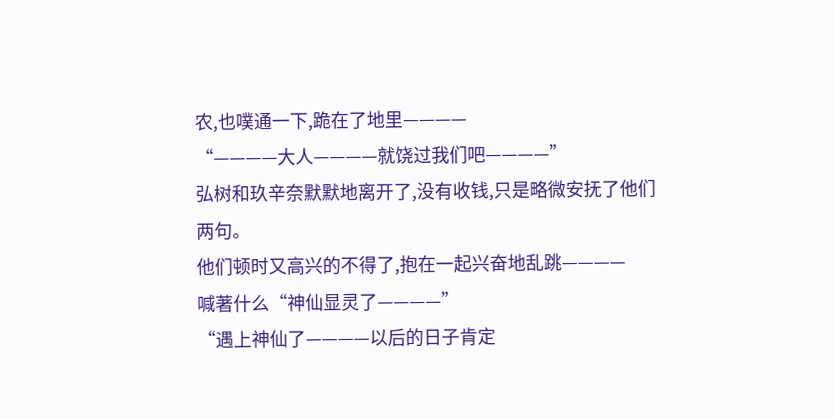农,也噗通一下,跪在了地里————
“————大人————就饶过我们吧————”
弘树和玖辛奈默默地离开了,没有收钱,只是略微安抚了他们两句。
他们顿时又高兴的不得了,抱在一起兴奋地乱跳————
喊著什么“神仙显灵了————”
“遇上神仙了————以后的日子肯定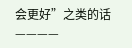会更好”之类的话————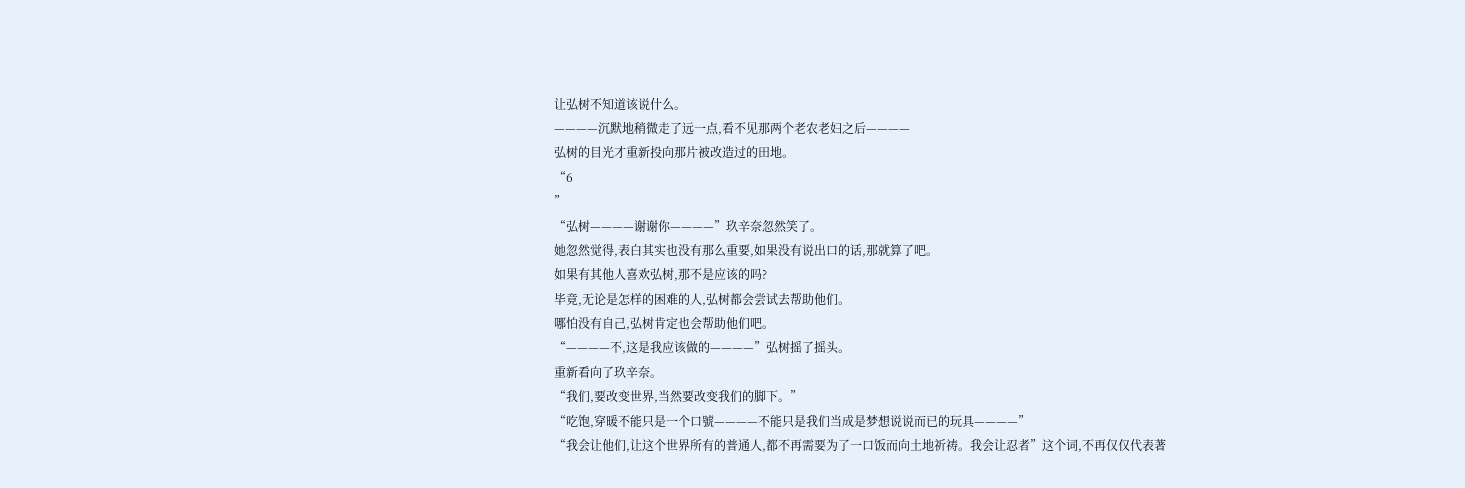让弘树不知道该说什么。
————沉默地稍微走了远一点,看不见那两个老农老妇之后————
弘树的目光才重新投向那片被改造过的田地。
“6
”
“弘树————谢谢你————”玖辛奈忽然笑了。
她忽然觉得,表白其实也没有那么重要,如果没有说出口的话,那就算了吧。
如果有其他人喜欢弘树,那不是应该的吗?
毕竟,无论是怎样的困难的人,弘树都会尝试去帮助他们。
哪怕没有自己,弘树肯定也会帮助他们吧。
“————不,这是我应该做的————”弘树摇了摇头。
重新看向了玖辛奈。
“我们,要改变世界,当然要改变我们的脚下。”
“吃饱,穿暖不能只是一个口號————不能只是我们当成是梦想说说而已的玩具————”
“我会让他们,让这个世界所有的普通人,都不再需要为了一口饭而向土地祈祷。我会让忍者”这个词,不再仅仅代表著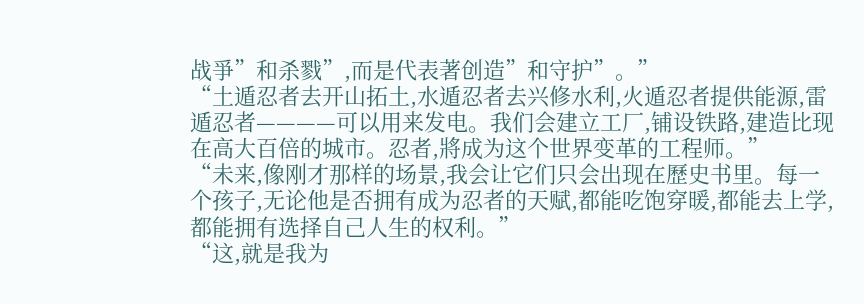战爭”和杀戮”,而是代表著创造”和守护”。”
“土遁忍者去开山拓土,水遁忍者去兴修水利,火遁忍者提供能源,雷遁忍者————可以用来发电。我们会建立工厂,铺设铁路,建造比现在高大百倍的城市。忍者,將成为这个世界变革的工程师。”
“未来,像刚才那样的场景,我会让它们只会出现在歷史书里。每一个孩子,无论他是否拥有成为忍者的天赋,都能吃饱穿暖,都能去上学,都能拥有选择自己人生的权利。”
“这,就是我为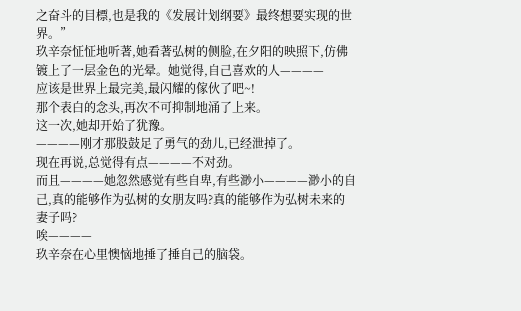之奋斗的目標,也是我的《发展计划纲要》最终想要实现的世界。”
玖辛奈怔怔地听著,她看著弘树的侧脸,在夕阳的映照下,仿佛镀上了一层金色的光晕。她觉得,自己喜欢的人————
应该是世界上最完美,最闪耀的傢伙了吧~!
那个表白的念头,再次不可抑制地涌了上来。
这一次,她却开始了犹豫。
————刚才那股鼓足了勇气的劲儿,已经泄掉了。
现在再说,总觉得有点————不对劲。
而且————她忽然感觉有些自卑,有些渺小————渺小的自己,真的能够作为弘树的女朋友吗?真的能够作为弘树未来的妻子吗?
唉————
玖辛奈在心里懊恼地捶了捶自己的脑袋。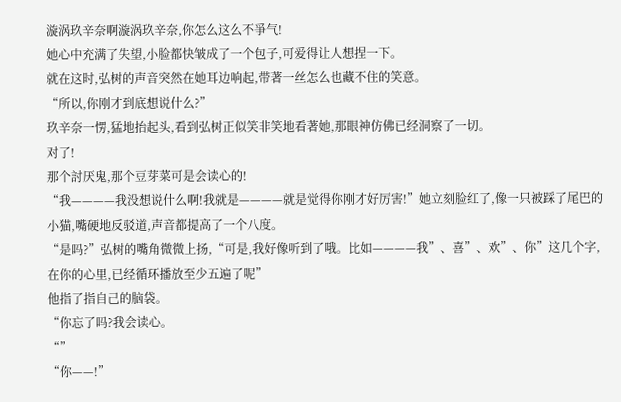漩涡玖辛奈啊漩涡玖辛奈,你怎么这么不爭气!
她心中充满了失望,小脸都快皱成了一个包子,可爱得让人想捏一下。
就在这时,弘树的声音突然在她耳边响起,带著一丝怎么也藏不住的笑意。
“所以,你刚才到底想说什么?”
玖辛奈一愣,猛地抬起头,看到弘树正似笑非笑地看著她,那眼神仿佛已经洞察了一切。
对了!
那个討厌鬼,那个豆芽菜可是会读心的!
“我————我没想说什么啊!我就是————就是觉得你刚才好厉害!”她立刻脸红了,像一只被踩了尾巴的小猫,嘴硬地反驳道,声音都提高了一个八度。
“是吗?”弘树的嘴角微微上扬,“可是,我好像听到了哦。比如————我”、喜”、欢”、你”这几个字,在你的心里,已经循环播放至少五遍了呢”
他指了指自己的脑袋。
“你忘了吗?我会读心。
“”
“你——!”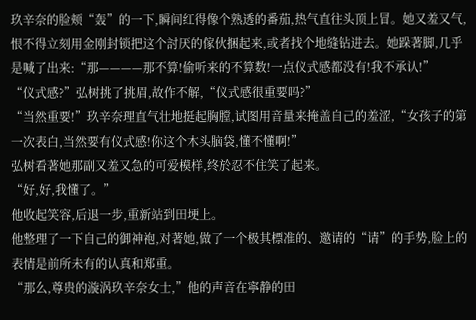玖辛奈的脸颊“轰”的一下,瞬间红得像个熟透的番茄,热气直往头顶上冒。她又羞又气,恨不得立刻用金刚封锁把这个討厌的傢伙捆起来,或者找个地缝钻进去。她跺著脚,几乎是喊了出来:“那————那不算!偷听来的不算数!一点仪式感都没有!我不承认!”
“仪式感?”弘树挑了挑眉,故作不解,“仪式感很重要吗?”
“当然重要!”玖辛奈理直气壮地挺起胸膛,试图用音量来掩盖自己的羞涩,“女孩子的第一次表白,当然要有仪式感!你这个木头脑袋,懂不懂啊!”
弘树看著她那副又羞又急的可爱模样,终於忍不住笑了起来。
“好,好,我懂了。”
他收起笑容,后退一步,重新站到田埂上。
他整理了一下自己的御神袍,对著她,做了一个极其標准的、邀请的“请”的手势,脸上的表情是前所未有的认真和郑重。
“那么,尊贵的漩涡玖辛奈女士,”他的声音在寧静的田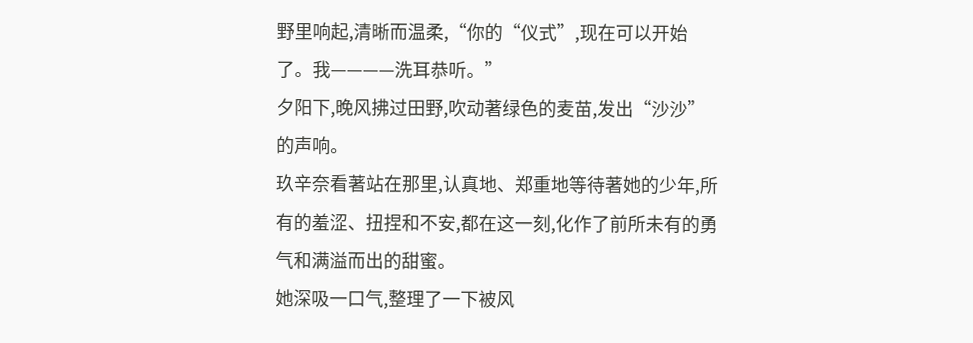野里响起,清晰而温柔,“你的“仪式”,现在可以开始了。我————洗耳恭听。”
夕阳下,晚风拂过田野,吹动著绿色的麦苗,发出“沙沙”的声响。
玖辛奈看著站在那里,认真地、郑重地等待著她的少年,所有的羞涩、扭捏和不安,都在这一刻,化作了前所未有的勇气和满溢而出的甜蜜。
她深吸一口气,整理了一下被风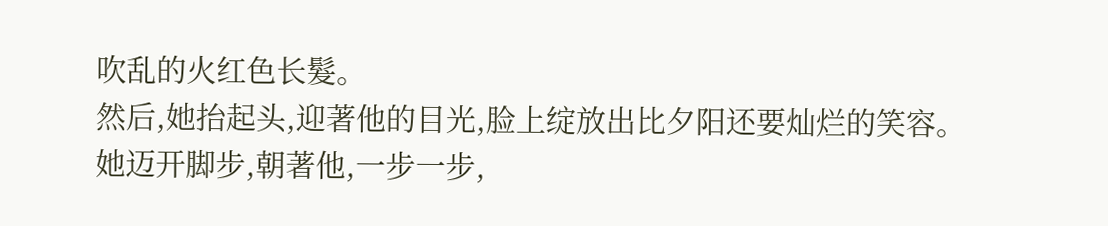吹乱的火红色长髮。
然后,她抬起头,迎著他的目光,脸上绽放出比夕阳还要灿烂的笑容。
她迈开脚步,朝著他,一步一步,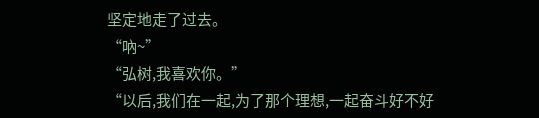坚定地走了过去。
“吶~”
“弘树,我喜欢你。”
“以后,我们在一起,为了那个理想,一起奋斗好不好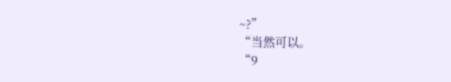~?”
“当然可以。
“9